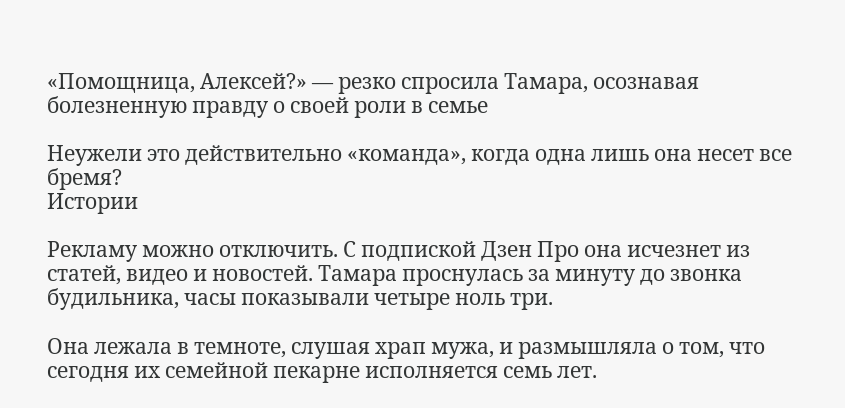«Помощница, Алексей?» — резко спросила Тамара, осознавая болезненную правду о своей роли в семье

Неужели это действительно «команда», когда одна лишь она несет все бремя?
Истории

Рекламу можно отключить. С подпиской Дзен Про она исчезнет из статей, видео и новостей. Тамара проснулась за минуту до звонка будильника, часы показывали четыре ноль три.

Она лежала в темноте, слушая храп мужа, и размышляла о том, что сегодня их семейной пекарне исполняется семь лет.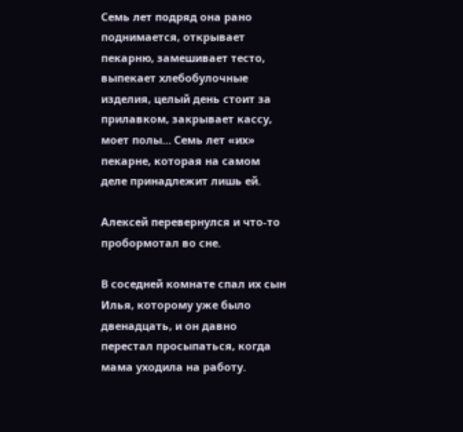Семь лет подряд она рано поднимается, открывает пекарню, замешивает тесто, выпекает хлебобулочные изделия, целый день стоит за прилавком, закрывает кассу, моет полы… Семь лет «их» пекарне, которая на самом деле принадлежит лишь ей.

Алексей перевернулся и что-то пробормотал во сне.

В соседней комнате спал их сын Илья, которому уже было двенадцать, и он давно перестал просыпаться, когда мама уходила на работу.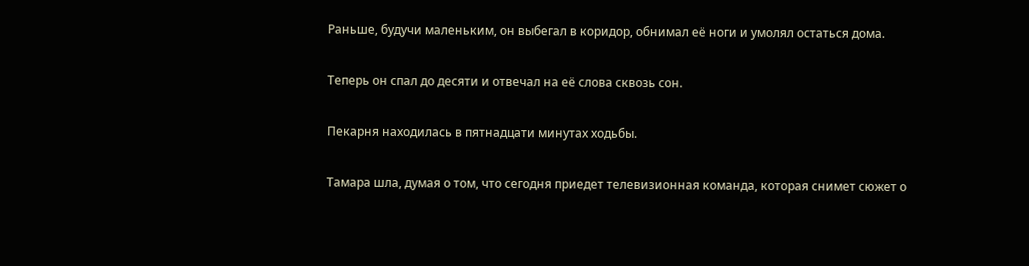Раньше, будучи маленьким, он выбегал в коридор, обнимал её ноги и умолял остаться дома.

Теперь он спал до десяти и отвечал на её слова сквозь сон.

Пекарня находилась в пятнадцати минутах ходьбы.

Тамара шла, думая о том, что сегодня приедет телевизионная команда, которая снимет сюжет о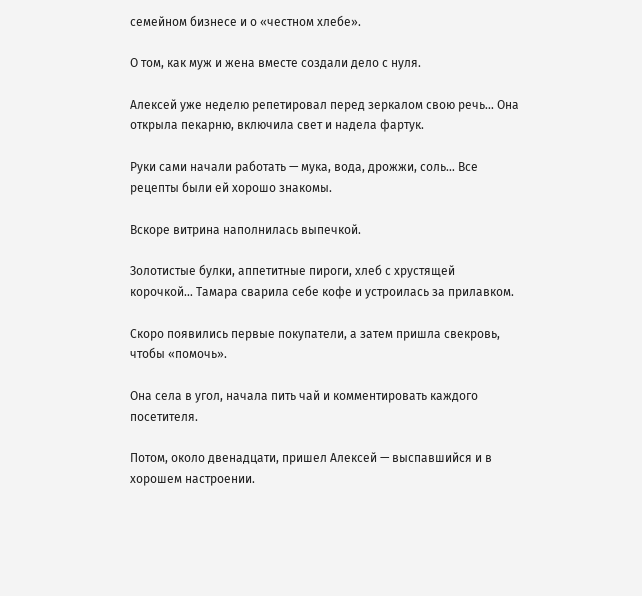семейном бизнесе и о «честном хлебе».

О том, как муж и жена вместе создали дело с нуля.

Алексей уже неделю репетировал перед зеркалом свою речь… Она открыла пекарню, включила свет и надела фартук.

Руки сами начали работать — мука, вода, дрожжи, соль… Все рецепты были ей хорошо знакомы.

Вскоре витрина наполнилась выпечкой.

Золотистые булки, аппетитные пироги, хлеб с хрустящей корочкой… Тамара сварила себе кофе и устроилась за прилавком.

Скоро появились первые покупатели, а затем пришла свекровь, чтобы «помочь».

Она села в угол, начала пить чай и комментировать каждого посетителя.

Потом, около двенадцати, пришел Алексей — выспавшийся и в хорошем настроении.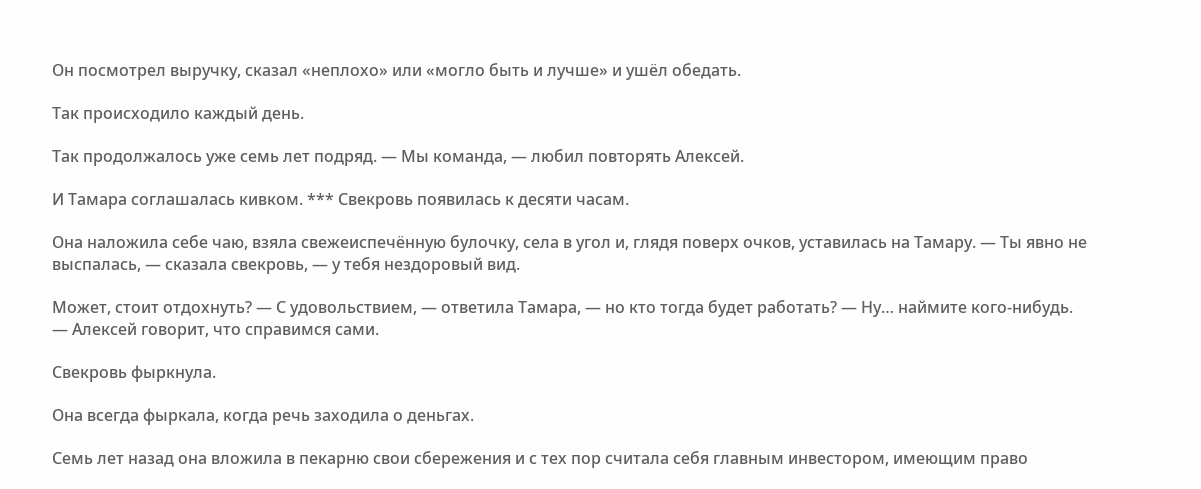Он посмотрел выручку, сказал «неплохо» или «могло быть и лучше» и ушёл обедать.

Так происходило каждый день.

Так продолжалось уже семь лет подряд. — Мы команда, — любил повторять Алексей.

И Тамара соглашалась кивком. *** Свекровь появилась к десяти часам.

Она наложила себе чаю, взяла свежеиспечённую булочку, села в угол и, глядя поверх очков, уставилась на Тамару. — Ты явно не выспалась, — сказала свекровь, — у тебя нездоровый вид.

Может, стоит отдохнуть? — С удовольствием, — ответила Тамара, — но кто тогда будет работать? — Ну… наймите кого-нибудь. — Алексей говорит, что справимся сами.

Свекровь фыркнула.

Она всегда фыркала, когда речь заходила о деньгах.

Семь лет назад она вложила в пекарню свои сбережения и с тех пор считала себя главным инвестором, имеющим право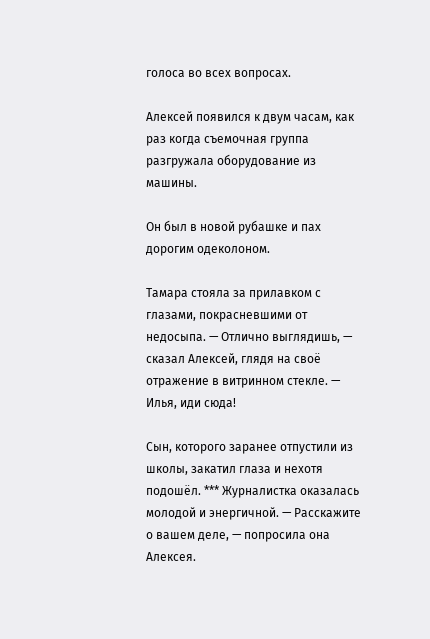голоса во всех вопросах.

Алексей появился к двум часам, как раз когда съемочная группа разгружала оборудование из машины.

Он был в новой рубашке и пах дорогим одеколоном.

Тамара стояла за прилавком с глазами, покрасневшими от недосыпа. — Отлично выглядишь, — сказал Алексей, глядя на своё отражение в витринном стекле. — Илья, иди сюда!

Сын, которого заранее отпустили из школы, закатил глаза и нехотя подошёл. *** Журналистка оказалась молодой и энергичной. — Расскажите о вашем деле, — попросила она Алексея.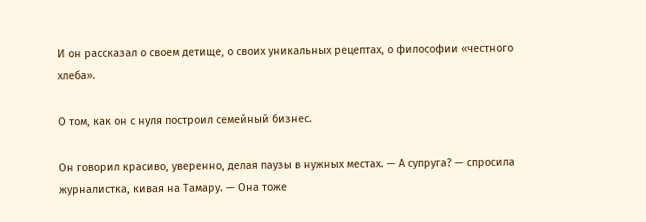И он рассказал о своем детище, о своих уникальных рецептах, о философии «честного хлеба».

О том, как он с нуля построил семейный бизнес.

Он говорил красиво, уверенно, делая паузы в нужных местах. — А супруга? — спросила журналистка, кивая на Тамару. — Она тоже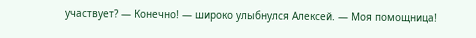участвует? — Конечно! — широко улыбнулся Алексей. — Моя помощница!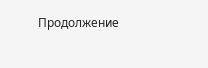Продолжение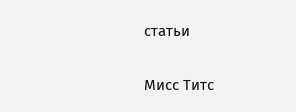статьи

Мисс Титс